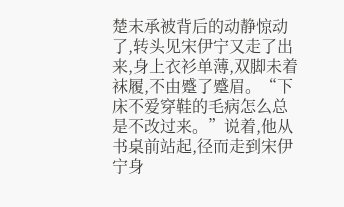楚末承被背后的动静惊动了,转头见宋伊宁又走了出来,身上衣衫单薄,双脚未着袜履,不由蹙了蹙眉。“下床不爱穿鞋的毛病怎么总是不改过来。”说着,他从书桌前站起,径而走到宋伊宁身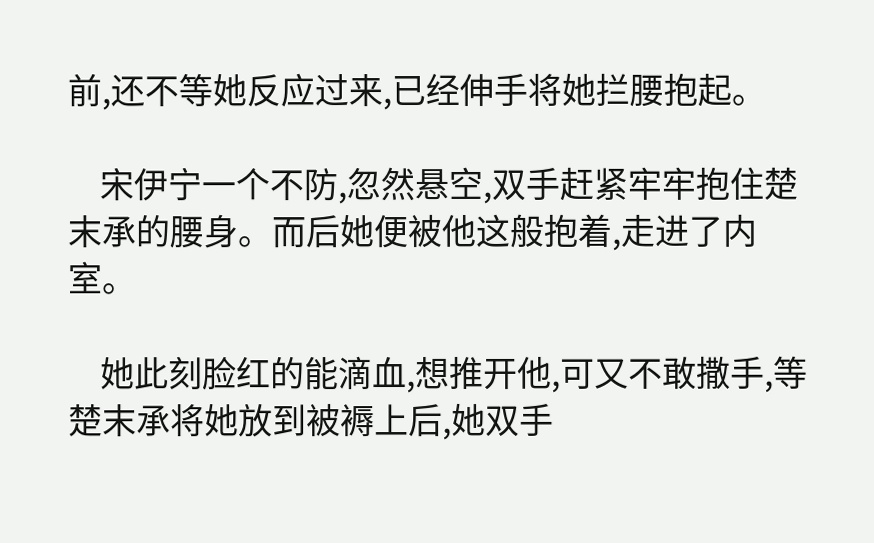前,还不等她反应过来,已经伸手将她拦腰抱起。

    宋伊宁一个不防,忽然悬空,双手赶紧牢牢抱住楚末承的腰身。而后她便被他这般抱着,走进了内室。

    她此刻脸红的能滴血,想推开他,可又不敢撒手,等楚末承将她放到被褥上后,她双手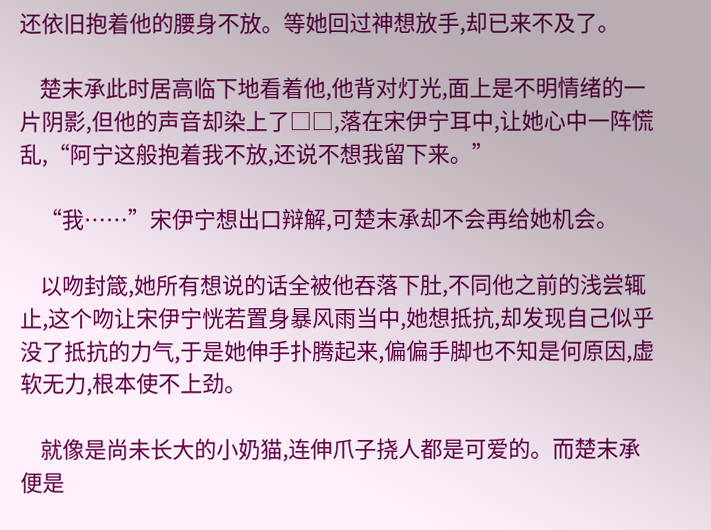还依旧抱着他的腰身不放。等她回过神想放手,却已来不及了。

    楚末承此时居高临下地看着他,他背对灯光,面上是不明情绪的一片阴影,但他的声音却染上了□□,落在宋伊宁耳中,让她心中一阵慌乱,“阿宁这般抱着我不放,还说不想我留下来。”

    “我……”宋伊宁想出口辩解,可楚末承却不会再给她机会。

    以吻封箴,她所有想说的话全被他吞落下肚,不同他之前的浅尝辄止,这个吻让宋伊宁恍若置身暴风雨当中,她想抵抗,却发现自己似乎没了抵抗的力气,于是她伸手扑腾起来,偏偏手脚也不知是何原因,虚软无力,根本使不上劲。

    就像是尚未长大的小奶猫,连伸爪子挠人都是可爱的。而楚末承便是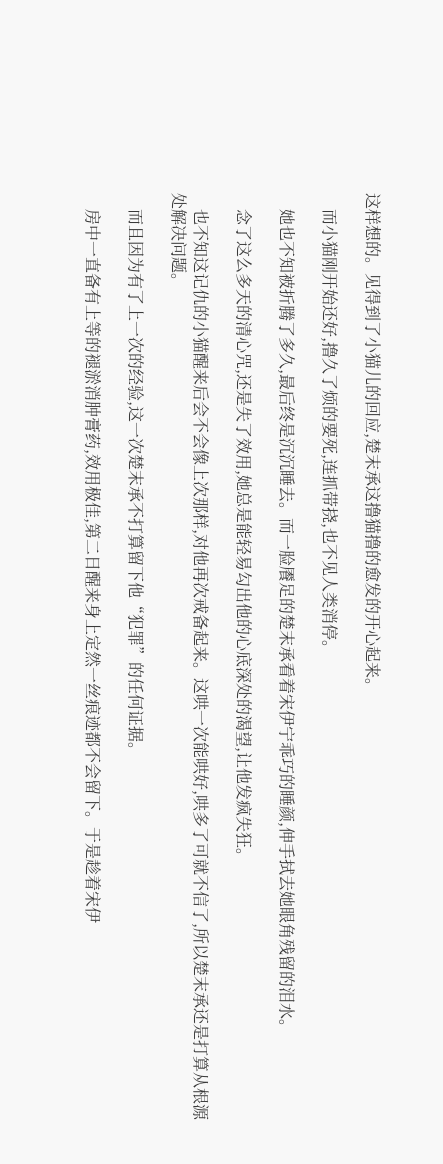这样想的。见得到了小猫儿的回应,楚末承这撸猫撸的愈发的开心起来。

    而小猫刚开始还好,撸久了烦的要死,连抓带挠,也不见人类消停。

    她也不知被折腾了多久,最后终是沉沉睡去。而一脸餍足的楚末承看着宋伊宁乖巧的睡颜,伸手拭去她眼角残留的泪水。

    念了这么多天的清心咒,还是失了效用,她总是能轻易勾出他的心底深处的渴望,让他发疯失狂。

    也不知这记仇的小猫醒来后会不会像上次那样,对他再次戒备起来。这哄一次能哄好,哄多了可就不信了,所以楚末承还是打算从根源处解决问题。

    而且因为有了上一次的经验,这一次楚末承不打算留下他“犯罪”的任何证据。

    房中一直备有上等的褪淤消肿膏药,效用极佳,第二日醒来身上定然一丝痕迹都不会留下。于是趁着宋伊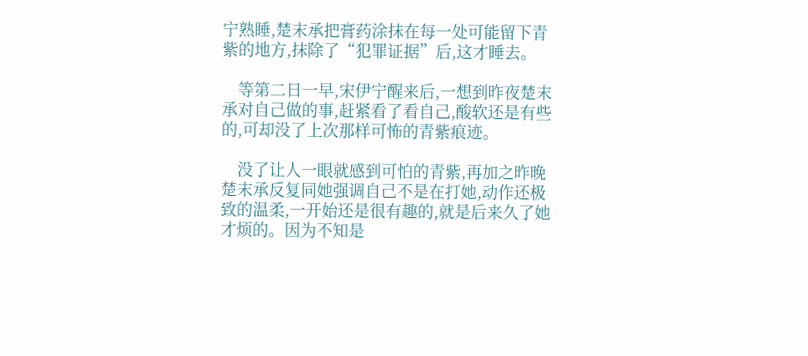宁熟睡,楚末承把膏药涂抹在每一处可能留下青紫的地方,抹除了“犯罪证据”后,这才睡去。

    等第二日一早,宋伊宁醒来后,一想到昨夜楚末承对自己做的事,赶紧看了看自己,酸软还是有些的,可却没了上次那样可怖的青紫痕迹。

    没了让人一眼就感到可怕的青紫,再加之昨晚楚末承反复同她强调自己不是在打她,动作还极致的温柔,一开始还是很有趣的,就是后来久了她才烦的。因为不知是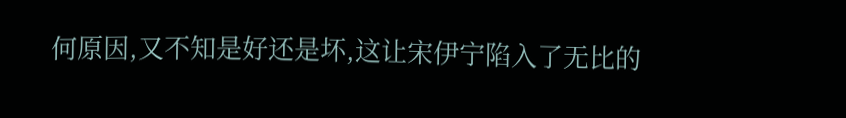何原因,又不知是好还是坏,这让宋伊宁陷入了无比的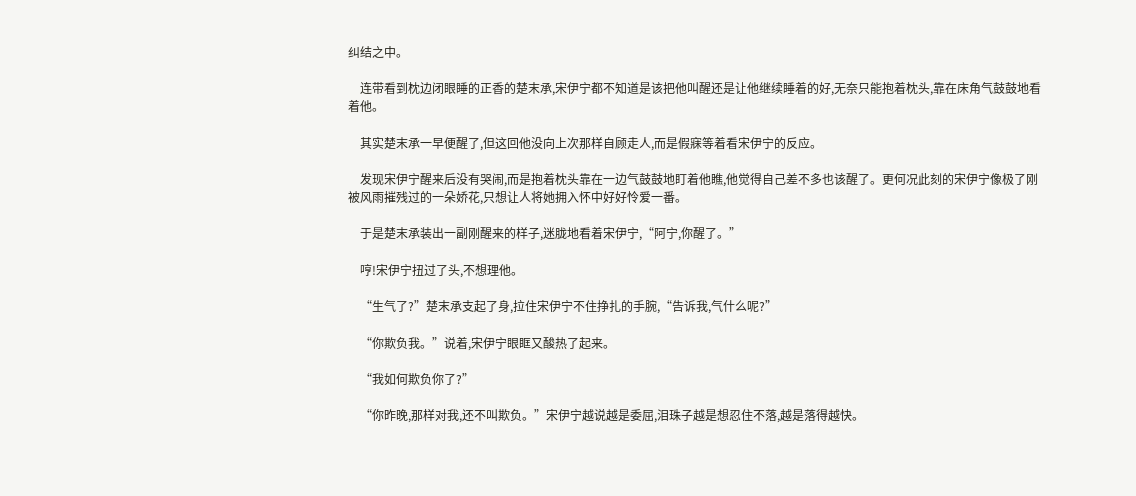纠结之中。

    连带看到枕边闭眼睡的正香的楚末承,宋伊宁都不知道是该把他叫醒还是让他继续睡着的好,无奈只能抱着枕头,靠在床角气鼓鼓地看着他。

    其实楚末承一早便醒了,但这回他没向上次那样自顾走人,而是假寐等着看宋伊宁的反应。

    发现宋伊宁醒来后没有哭闹,而是抱着枕头靠在一边气鼓鼓地盯着他瞧,他觉得自己差不多也该醒了。更何况此刻的宋伊宁像极了刚被风雨摧残过的一朵娇花,只想让人将她拥入怀中好好怜爱一番。

    于是楚末承装出一副刚醒来的样子,迷胧地看着宋伊宁,“阿宁,你醒了。”

    哼!宋伊宁扭过了头,不想理他。

    “生气了?”楚末承支起了身,拉住宋伊宁不住挣扎的手腕,“告诉我,气什么呢?”

    “你欺负我。”说着,宋伊宁眼眶又酸热了起来。

    “我如何欺负你了?”

    “你昨晚,那样对我,还不叫欺负。”宋伊宁越说越是委屈,泪珠子越是想忍住不落,越是落得越快。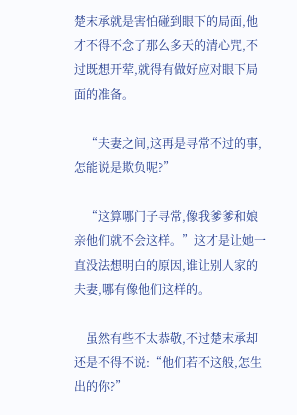楚末承就是害怕碰到眼下的局面,他才不得不念了那么多天的清心咒,不过既想开荤,就得有做好应对眼下局面的准备。

    “夫妻之间,这再是寻常不过的事,怎能说是欺负呢?”

    “这算哪门子寻常,像我爹爹和娘亲他们就不会这样。”这才是让她一直没法想明白的原因,谁让别人家的夫妻,哪有像他们这样的。

    虽然有些不太恭敬,不过楚末承却还是不得不说:“他们若不这般,怎生出的你?”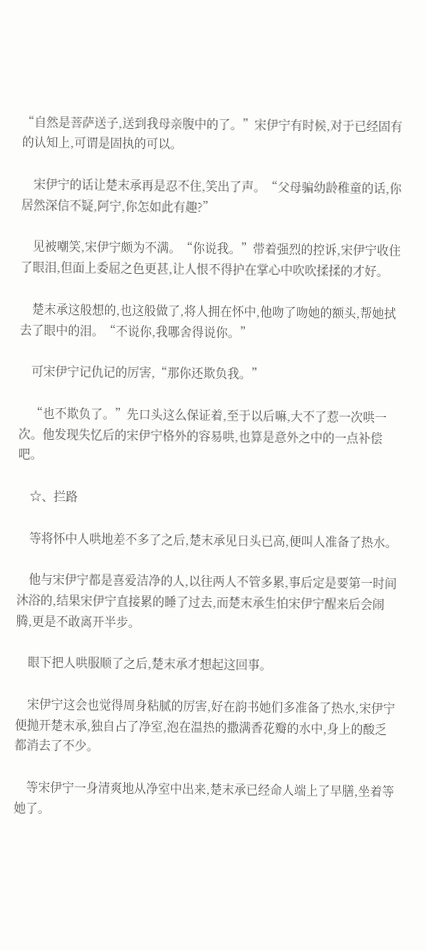“自然是菩萨送子,送到我母亲腹中的了。”宋伊宁有时候,对于已经固有的认知上,可谓是固执的可以。

    宋伊宁的话让楚末承再是忍不住,笑出了声。“父母骗幼龄稚童的话,你居然深信不疑,阿宁,你怎如此有趣?”

    见被嘲笑,宋伊宁颇为不满。“你说我。”带着强烈的控诉,宋伊宁收住了眼泪,但面上委屈之色更甚,让人恨不得护在掌心中吹吹揉揉的才好。

    楚末承这般想的,也这般做了,将人拥在怀中,他吻了吻她的额头,帮她拭去了眼中的泪。“不说你,我哪舍得说你。”

    可宋伊宁记仇记的厉害,“那你还欺负我。”

    “也不欺负了。”先口头这么保证着,至于以后嘛,大不了惹一次哄一次。他发现失忆后的宋伊宁格外的容易哄,也算是意外之中的一点补偿吧。

    ☆、拦路

    等将怀中人哄地差不多了之后,楚末承见日头已高,便叫人准备了热水。

    他与宋伊宁都是喜爱洁净的人,以往两人不管多累,事后定是要第一时间沐浴的,结果宋伊宁直接累的睡了过去,而楚末承生怕宋伊宁醒来后会闹腾,更是不敢离开半步。

    眼下把人哄服顺了之后,楚末承才想起这回事。

    宋伊宁这会也觉得周身粘腻的厉害,好在韵书她们多准备了热水,宋伊宁便抛开楚末承,独自占了净室,泡在温热的撒满香花瓣的水中,身上的酸乏都消去了不少。

    等宋伊宁一身清爽地从净室中出来,楚末承已经命人端上了早膳,坐着等她了。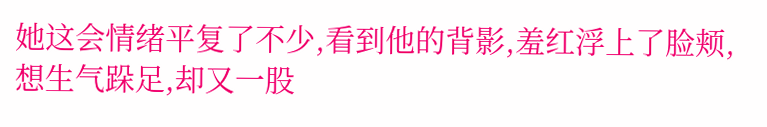她这会情绪平复了不少,看到他的背影,羞红浮上了脸颊,想生气跺足,却又一股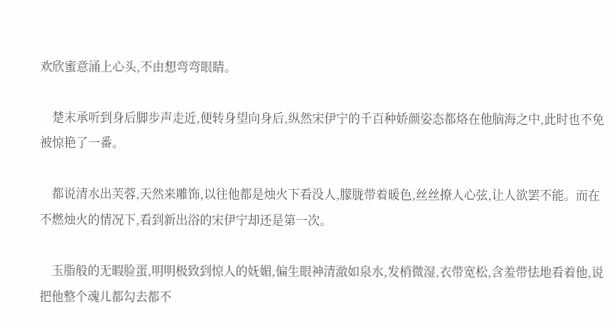欢欣蜜意涌上心头,不由想弯弯眼睛。

    楚末承听到身后脚步声走近,便转身望向身后,纵然宋伊宁的千百种娇颜姿态都烙在他脑海之中,此时也不免被惊艳了一番。

    都说清水出芙蓉,天然来雕饰,以往他都是烛火下看没人,朦胧带着暖色,丝丝撩人心弦,让人欲罢不能。而在不燃烛火的情况下,看到新出浴的宋伊宁却还是第一次。

    玉脂般的无暇脸蛋,明明极致到惊人的妩媚,偏生眼神清澈如泉水,发梢微湿,衣带宽松,含羞带怯地看着他,说把他整个魂儿都勾去都不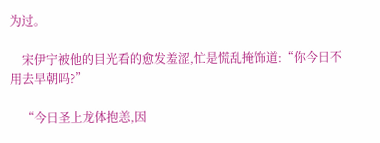为过。

    宋伊宁被他的目光看的愈发羞涩,忙是慌乱掩饰道:“你今日不用去早朝吗?”

    “今日圣上龙体抱恙,因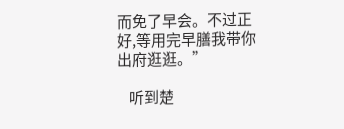而免了早会。不过正好,等用完早膳我带你出府逛逛。”

    听到楚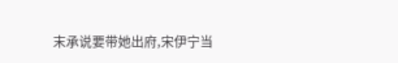末承说要带她出府,宋伊宁当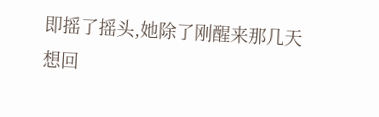即摇了摇头,她除了刚醒来那几天想回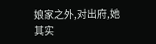娘家之外,对出府,她其实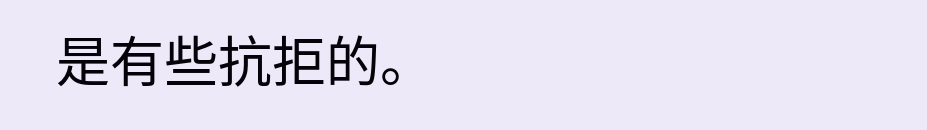是有些抗拒的。